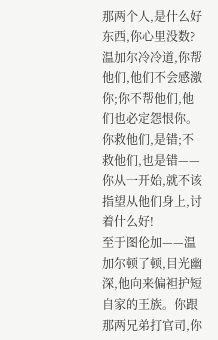那两个人,是什么好东西,你心里没数?温加尔冷冷道,你帮他们,他们不会感激你;你不帮他们,他们也必定怨恨你。
你救他们,是错;不救他们,也是错——
你从一开始,就不该指望从他们身上,讨着什么好!
至于图伦加——温加尔顿了顿,目光幽深,他向来偏袒护短自家的王族。你跟那两兄弟打官司,你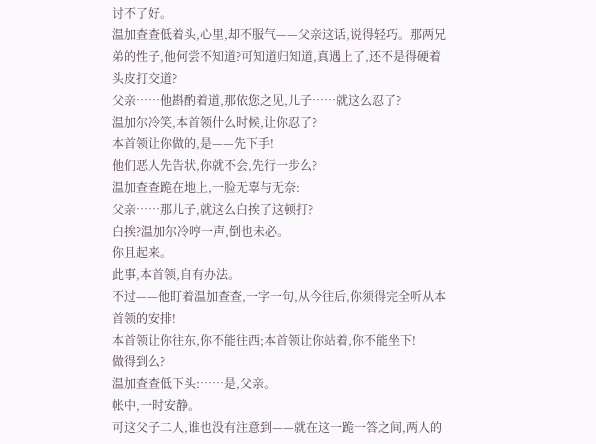讨不了好。
温加查查低着头,心里,却不服气——父亲这话,说得轻巧。那两兄弟的性子,他何尝不知道?可知道归知道,真遇上了,还不是得硬着头皮打交道?
父亲……他斟酌着道,那依您之见,儿子……就这么忍了?
温加尔冷笑,本首领什么时候,让你忍了?
本首领让你做的,是——先下手!
他们恶人先告状,你就不会,先行一步么?
温加查查跪在地上,一脸无辜与无奈:
父亲……那儿子,就这么白挨了这顿打?
白挨?温加尔冷哼一声,倒也未必。
你且起来。
此事,本首领,自有办法。
不过——他盯着温加查查,一字一句,从今往后,你须得完全听从本首领的安排!
本首领让你往东,你不能往西;本首领让你站着,你不能坐下!
做得到么?
温加查查低下头:……是,父亲。
帐中,一时安静。
可这父子二人,谁也没有注意到——就在这一跪一答之间,两人的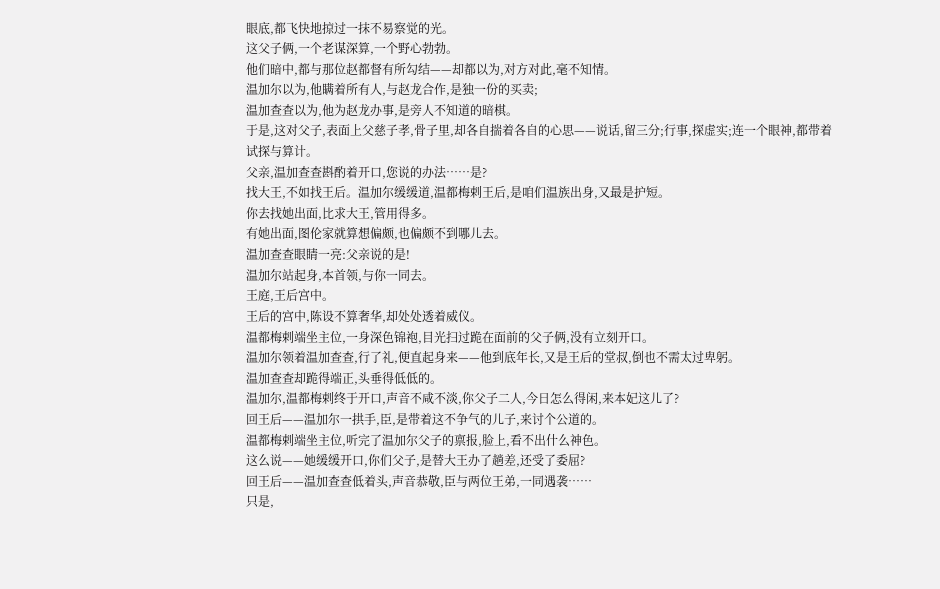眼底,都飞快地掠过一抹不易察觉的光。
这父子俩,一个老谋深算,一个野心勃勃。
他们暗中,都与那位赵都督有所勾结——却都以为,对方对此,毫不知情。
温加尔以为,他瞒着所有人,与赵龙合作,是独一份的买卖;
温加查查以为,他为赵龙办事,是旁人不知道的暗棋。
于是,这对父子,表面上父慈子孝,骨子里,却各自揣着各自的心思——说话,留三分;行事,探虚实;连一个眼神,都带着试探与算计。
父亲,温加查查斟酌着开口,您说的办法……是?
找大王,不如找王后。温加尔缓缓道,温都梅剌王后,是咱们温族出身,又最是护短。
你去找她出面,比求大王,管用得多。
有她出面,图伦家就算想偏颇,也偏颇不到哪儿去。
温加查查眼睛一亮:父亲说的是!
温加尔站起身,本首领,与你一同去。
王庭,王后宫中。
王后的宫中,陈设不算奢华,却处处透着威仪。
温都梅剌端坐主位,一身深色锦袍,目光扫过跪在面前的父子俩,没有立刻开口。
温加尔领着温加查查,行了礼,便直起身来——他到底年长,又是王后的堂叔,倒也不需太过卑躬。
温加查查却跪得端正,头垂得低低的。
温加尔,温都梅剌终于开口,声音不咸不淡,你父子二人,今日怎么得闲,来本妃这儿了?
回王后——温加尔一拱手,臣,是带着这不争气的儿子,来讨个公道的。
温都梅剌端坐主位,听完了温加尔父子的禀报,脸上,看不出什么神色。
这么说——她缓缓开口,你们父子,是替大王办了趟差,还受了委屈?
回王后——温加查查低着头,声音恭敬,臣与两位王弟,一同遇袭……
只是,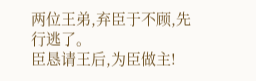两位王弟,弃臣于不顾,先行逃了。
臣恳请王后,为臣做主!